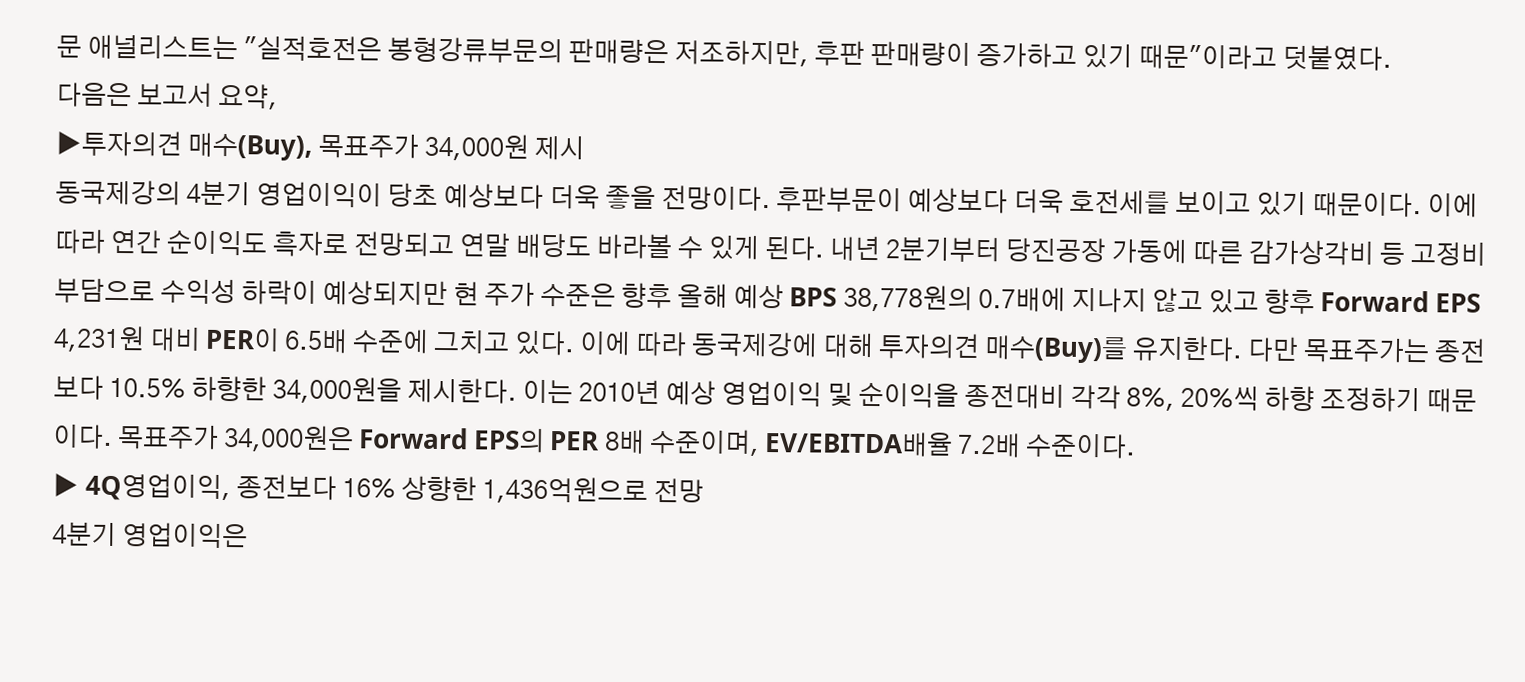문 애널리스트는 "실적호전은 봉형강류부문의 판매량은 저조하지만, 후판 판매량이 증가하고 있기 때문"이라고 덧붙였다.
다음은 보고서 요약,
▶투자의견 매수(Buy), 목표주가 34,000원 제시
동국제강의 4분기 영업이익이 당초 예상보다 더욱 좋을 전망이다. 후판부문이 예상보다 더욱 호전세를 보이고 있기 때문이다. 이에 따라 연간 순이익도 흑자로 전망되고 연말 배당도 바라볼 수 있게 된다. 내년 2분기부터 당진공장 가동에 따른 감가상각비 등 고정비 부담으로 수익성 하락이 예상되지만 현 주가 수준은 향후 올해 예상 BPS 38,778원의 0.7배에 지나지 않고 있고 향후 Forward EPS 4,231원 대비 PER이 6.5배 수준에 그치고 있다. 이에 따라 동국제강에 대해 투자의견 매수(Buy)를 유지한다. 다만 목표주가는 종전보다 10.5% 하향한 34,000원을 제시한다. 이는 2010년 예상 영업이익 및 순이익을 종전대비 각각 8%, 20%씩 하향 조정하기 때문이다. 목표주가 34,000원은 Forward EPS의 PER 8배 수준이며, EV/EBITDA배율 7.2배 수준이다.
▶ 4Q영업이익, 종전보다 16% 상향한 1,436억원으로 전망
4분기 영업이익은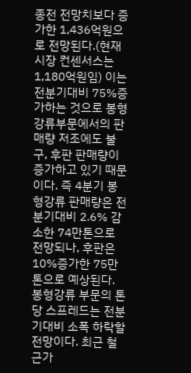종전 전망치보다 증가한 1,436억원으로 전망된다.(현재 시장 컨센서스는 1,180억원임) 이는 전분기대비 75%증가하는 것으로 봉형강류부문에서의 판매량 저조에도 불구, 후판 판매량이 증가하고 있기 때문이다. 즉 4분기 봉형강류 판매량은 전분기대비 2.6% 감소한 74만톤으로 전망되나, 후판은 10%증가한 75만톤으로 예상된다. 봉형강류 부문의 톤당 스프레드는 전분기대비 소폭 하락할 전망이다. 최근 철근가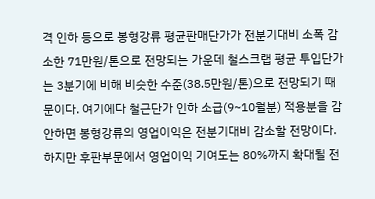격 인하 등으로 봉형강류 평균판매단가가 전분기대비 소폭 감소한 71만원/톤으로 전망되는 가운데 철스크랩 평균 투입단가는 3분기에 비해 비슷한 수준(38.5만원/톤)으로 전망되기 때문이다. 여기에다 철근단가 인하 소급(9~10월분) 적용분을 감안하면 봉형강류의 영업이익은 전분기대비 감소할 전망이다. 하지만 후판부문에서 영업이익 기여도는 80%까지 확대될 전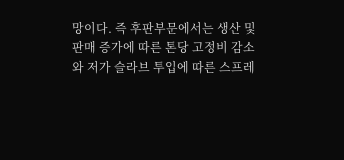망이다. 즉 후판부문에서는 생산 및 판매 증가에 따른 톤당 고정비 감소와 저가 슬라브 투입에 따른 스프레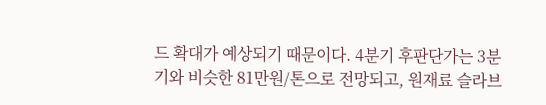드 확대가 예상되기 때문이다. 4분기 후판단가는 3분기와 비슷한 81만원/톤으로 전망되고, 원재료 슬라브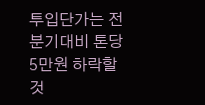투입단가는 전분기대비 톤당 5만원 하락할 것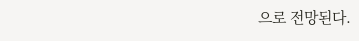으로 전망된다.